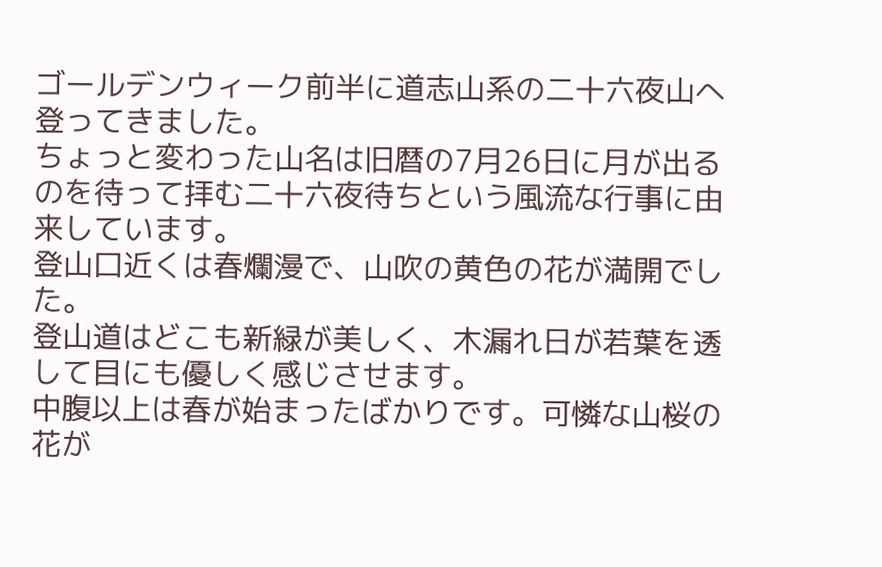ゴールデンウィーク前半に道志山系の二十六夜山へ登ってきました。
ちょっと変わった山名は旧暦の7月26日に月が出るのを待って拝む二十六夜待ちという風流な行事に由来しています。
登山口近くは春爛漫で、山吹の黄色の花が満開でした。
登山道はどこも新緑が美しく、木漏れ日が若葉を透して目にも優しく感じさせます。
中腹以上は春が始まったばかりです。可憐な山桜の花が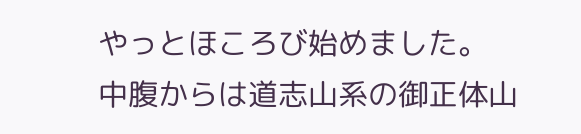やっとほころび始めました。
中腹からは道志山系の御正体山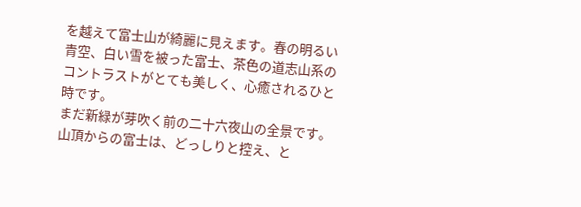を越えて富士山が綺麗に見えます。春の明るい青空、白い雪を被った富士、茶色の道志山系のコントラストがとても美しく、心癒されるひと時です。
まだ新緑が芽吹く前の二十六夜山の全景です。
山頂からの富士は、どっしりと控え、と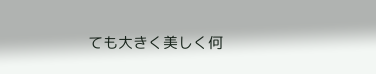ても大きく美しく何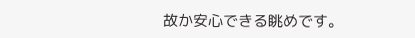故か安心できる眺めです。